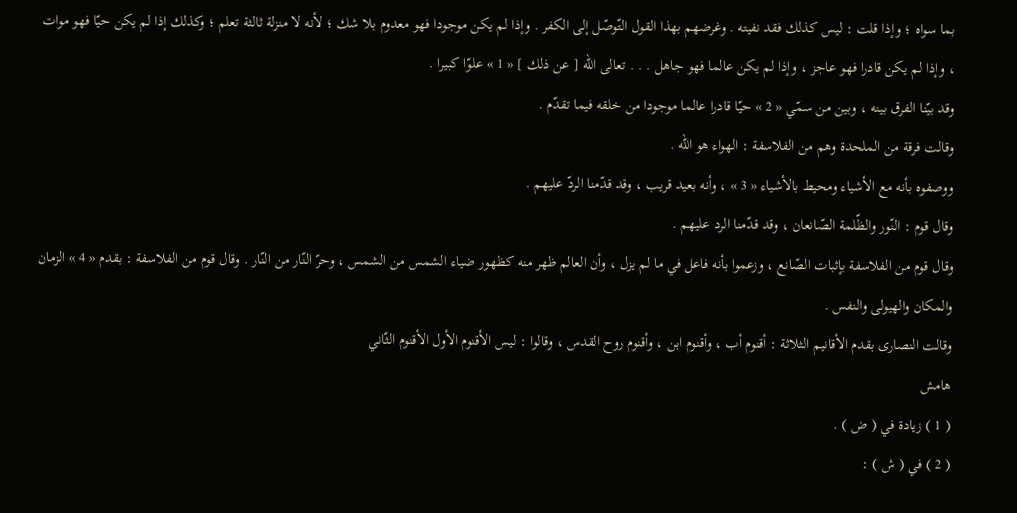بما سواه ؛ وإذا قلت : ليس كذلك فقد نفيته . وغرضهم بهذا القول التّوصّل إلى الكفر . وإذا لم يكن موجودا فهو معدوم بلا شك ؛ لأنه لا منزلة ثالثة تعلم ؛ وكذلك إذا لم يكن حيّا فهو موات ، وإذا لم يكن قادرا فهو عاجز ، وإذا لم يكن عالما فهو جاهل . . . تعالى اللّه [ عن ذلك ] « 1 » علوّا كبيرا .
وقد بيّنا الفرق بينه ، وبين من سمّي « 2 » حيّا قادرا عالما موجودا من خلقه فيما تقدّم .
وقالت فرقة من الملحدة وهم من الفلاسفة : الهواء هو اللّه .
ووصفوه بأنه مع الأشياء ومحيط بالأشياء « 3 » ، وأنه بعيد قريب ، وقد قدّمنا الردّ عليهم .
وقال قوم : النّور والظّلمة الصّانعان ، وقد قدّمنا الرد عليهم .
وقال قوم من الفلاسفة بإثبات الصّانع ، وزعموا بأنه فاعل في ما لم يزل ، وأن العالم ظهر منه كظهور ضياء الشمس من الشمس ، وحرّ النّار من النّار . وقال قوم من الفلاسفة : بقدم « 4 » الزمان والمكان والهيولى والنفس .
وقالت النصارى بقدم الأقانيم الثلاثة : أقنوم أب ، وأقنوم ابن ، وأقنوم روح القدس ، وقالوا : ليس الأقنوم الأول الأقنوم الثّاني
هامش
( 1 ) زيادة في ( ض ) .
( 2 ) في ( ش ) :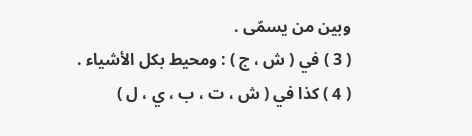وبين من يسمّى .
( 3 ) في ( ش ، ج ) : ومحيط بكل الأشياء .
( 4 ) كذا في ( ش ، ت ، ب ، ي ، ل )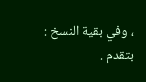، وفي بقية النسخ : بتقدم .